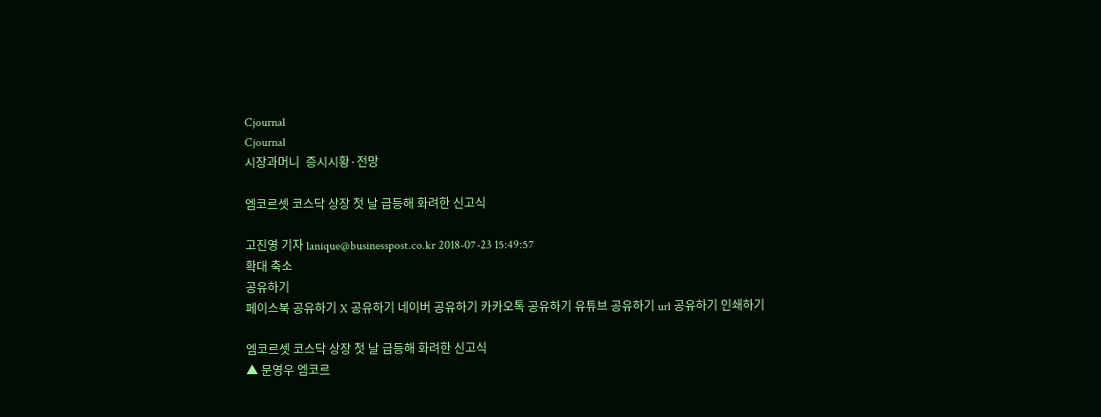Cjournal
Cjournal
시장과머니  증시시황·전망

엠코르셋 코스닥 상장 첫 날 급등해 화려한 신고식

고진영 기자 lanique@businesspost.co.kr 2018-07-23 15:49:57
확대 축소
공유하기
페이스북 공유하기 X 공유하기 네이버 공유하기 카카오톡 공유하기 유튜브 공유하기 url 공유하기 인쇄하기

엠코르셋 코스닥 상장 첫 날 급등해 화려한 신고식
▲ 문영우 엠코르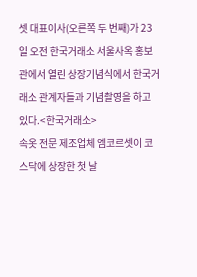셋 대표이사(오른쪽 두 번째)가 23일 오전 한국거래소 서울사옥 홍보관에서 열린 상장기념식에서 한국거래소 관계자들과 기념촬영을 하고 있다.<한국거래소>
속옷 전문 제조업체 엠코르셋이 코스닥에 상장한 첫 날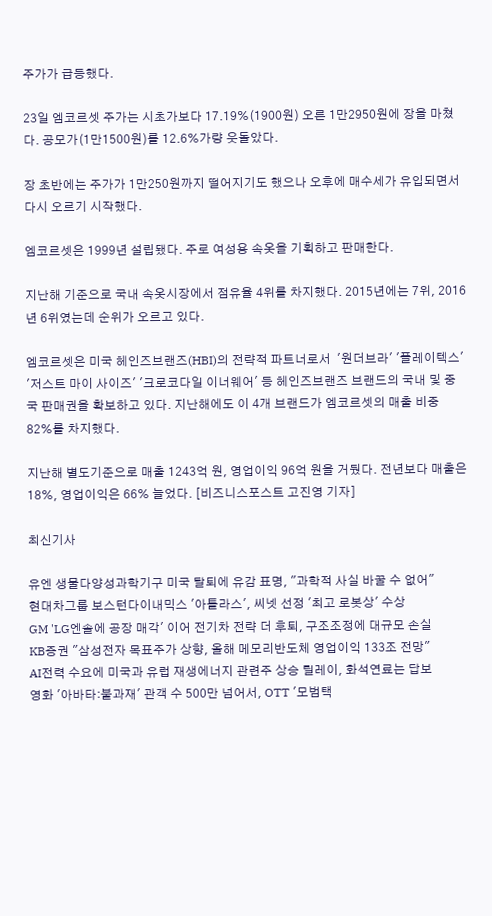주가가 급등했다.

23일 엠코르셋 주가는 시초가보다 17.19%(1900원) 오른 1만2950원에 장을 마쳤다. 공모가(1만1500원)를 12.6%가량 웃돌았다.

장 초반에는 주가가 1만250원까지 떨어지기도 했으나 오후에 매수세가 유입되면서 다시 오르기 시작했다.

엠코르셋은 1999년 설립됐다. 주로 여성용 속옷을 기획하고 판매한다.

지난해 기준으로 국내 속옷시장에서 점유율 4위를 차지했다. 2015년에는 7위, 2016년 6위였는데 순위가 오르고 있다.

엠코르셋은 미국 헤인즈브랜즈(HBI)의 전략적 파트너로서  '원더브라' '플레이텍스' '저스트 마이 사이즈' '크로코다일 이너웨어' 등 헤인즈브랜즈 브랜드의 국내 및 중국 판매권을 확보하고 있다. 지난해에도 이 4개 브랜드가 엠코르셋의 매출 비중 82%를 차지했다.

지난해 별도기준으로 매출 1243억 원, 영업이익 96억 원을 거뒀다. 전년보다 매출은 18%, 영업이익은 66% 늘었다. [비즈니스포스트 고진영 기자]

최신기사

유엔 생물다양성과학기구 미국 탈퇴에 유감 표명, "과학적 사실 바꿀 수 없어"
현대차그룹 보스턴다이내믹스 '아틀라스', 씨넷 선정 '최고 로봇상' 수상
GM 'LG엔솔에 공장 매각' 이어 전기차 전략 더 후퇴, 구조조정에 대규모 손실
KB증권 "삼성전자 목표주가 상향, 올해 메모리반도체 영업이익 133조 전망"
AI전력 수요에 미국과 유럽 재생에너지 관련주 상승 릴레이, 화석연료는 답보
영화 '아바타:불과재' 관객 수 500만 넘어서, OTT '모범택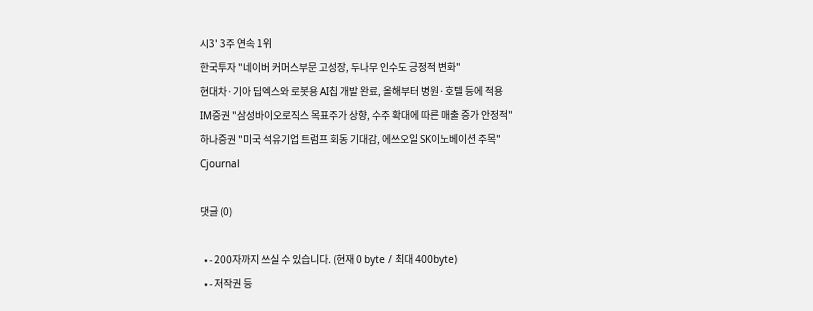시3' 3주 연속 1위
한국투자 "네이버 커머스부문 고성장, 두나무 인수도 긍정적 변화"
현대차·기아 딥엑스와 로봇용 AI칩 개발 완료, 올해부터 병원·호텔 등에 적용
IM증권 "삼성바이오로직스 목표주가 상향, 수주 확대에 따른 매출 증가 안정적"
하나증권 "미국 석유기업 트럼프 회동 기대감, 에쓰오일 SK이노베이션 주목"
Cjournal

댓글 (0)

  • - 200자까지 쓰실 수 있습니다. (현재 0 byte / 최대 400byte)
  • - 저작권 등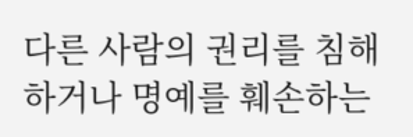다른 사람의 권리를 침해하거나 명예를 훼손하는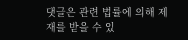댓글은 관련 법률에 의해 제재를 받을 수 있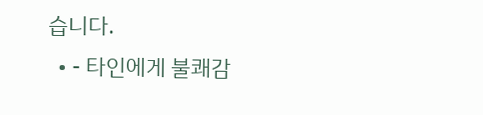습니다.
  • - 타인에게 불쾌감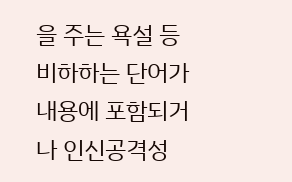을 주는 욕설 등 비하하는 단어가 내용에 포함되거나 인신공격성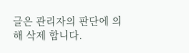글은 관리자의 판단에 의해 삭제 합니다.